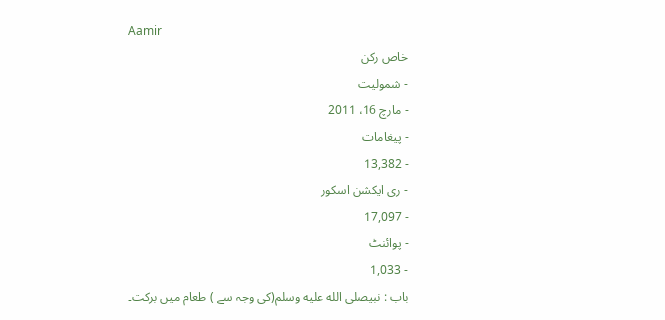Aamir
خاص رکن
- شمولیت
- مارچ 16، 2011
- پیغامات
- 13,382
- ری ایکشن اسکور
- 17,097
- پوائنٹ
- 1,033
باب : نبیصلى الله عليه وسلم(کی وجہ سے ) طعام میں برکت۔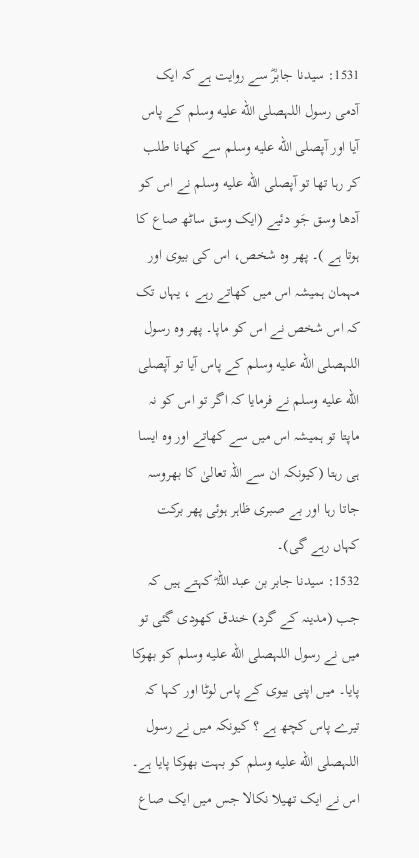1531: سیدنا جابرؓ سے روایت ہے کہ ایک آدمی رسول اللہصلى الله عليه وسلم کے پاس آیا اور آپصلى الله عليه وسلم سے کھانا طلب کر رہا تھا تو آپصلى الله عليه وسلم نے اس کو آدھا وسق جَو دئیے (ایک وسق ساٹھ صاع کا ہوتا ہے )۔ پھر وہ شخص، اس کی بیوی اور مہمان ہمیشہ اس میں کھاتے رہے ، یہاں تک کہ اس شخص نے اس کو ماپا۔ پھر وہ رسول اللہصلى الله عليه وسلم کے پاس آیا تو آپصلى الله عليه وسلم نے فرمایا کہ اگر تو اس کو نہ ماپتا تو ہمیشہ اس میں سے کھاتے اور وہ ایسا ہی رہتا (کیونکہ ان سے اللہ تعالیٰ کا بھروسہ جاتا رہا اور بے صبری ظاہر ہوئی پھر برکت کہاں رہے گی)۔
1532: سیدنا جابر بن عبد اللہؓ کہتے ہیں کہ جب (مدینہ کے گرد) خندق کھودی گئی تو میں نے رسول اللہصلى الله عليه وسلم کو بھوکا پایا۔ میں اپنی بیوی کے پاس لوٹا اور کہا کہ تیرے پاس کچھ ہے ؟ کیونکہ میں نے رسول اللہصلى الله عليه وسلم کو بہت بھوکا پایا ہے۔ اس نے ایک تھیلا نکالا جس میں ایک صاع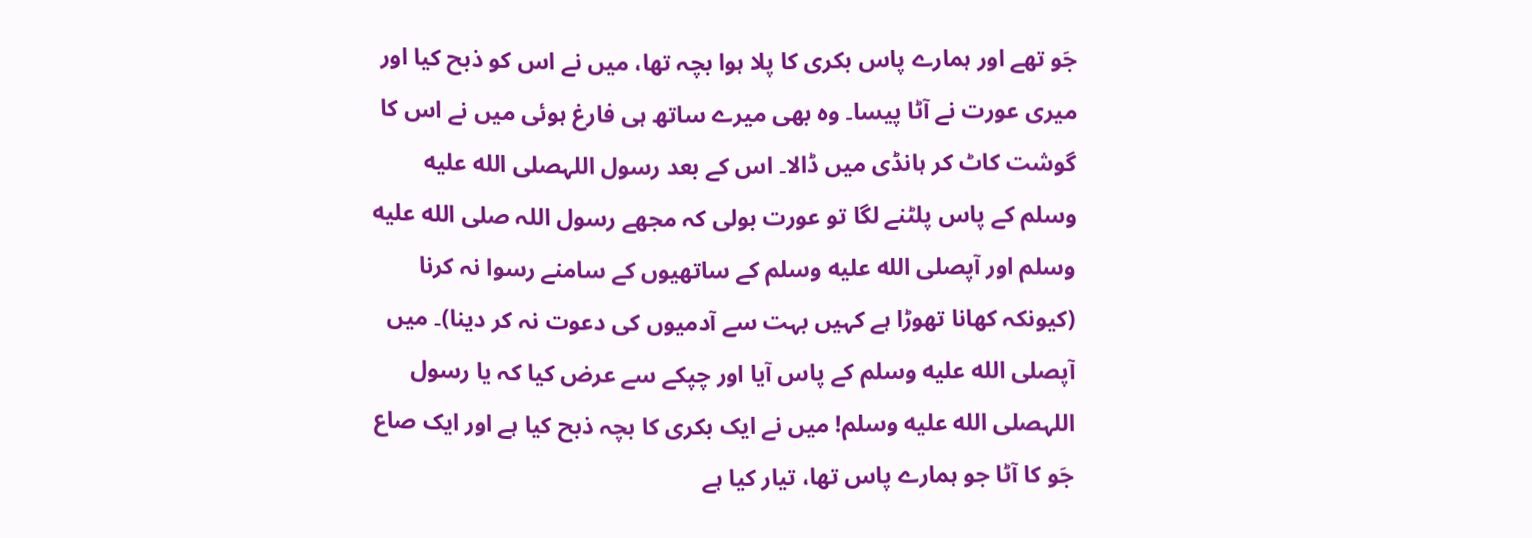جَو تھے اور ہمارے پاس بکری کا پلا ہوا بچہ تھا، میں نے اس کو ذبح کیا اور میری عورت نے آٹا پیسا۔ وہ بھی میرے ساتھ ہی فارغ ہوئی میں نے اس کا گوشت کاٹ کر ہانڈی میں ڈالا۔ اس کے بعد رسول اللہصلى الله عليه وسلم کے پاس پلٹنے لگا تو عورت بولی کہ مجھے رسول اللہ صلى الله عليه وسلم اور آپصلى الله عليه وسلم کے ساتھیوں کے سامنے رسوا نہ کرنا (کیونکہ کھانا تھوڑا ہے کہیں بہت سے آدمیوں کی دعوت نہ کر دینا)۔ میں آپصلى الله عليه وسلم کے پاس آیا اور چپکے سے عرض کیا کہ یا رسول اللہصلى الله عليه وسلم! میں نے ایک بکری کا بچہ ذبح کیا ہے اور ایک صاع جَو کا آٹا جو ہمارے پاس تھا، تیار کیا ہے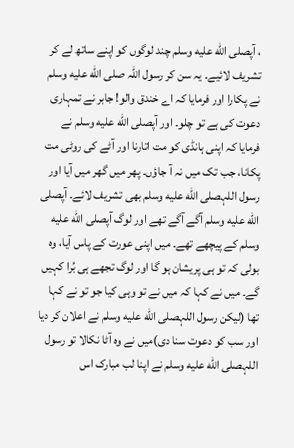، آپصلى الله عليه وسلم چند لوگوں کو اپنے ساتھ لے کر تشریف لائیے۔ یہ سن کر رسول اللہ صلى الله عليه وسلم نے پکارا اور فرمایا کہ اے خندق والو! جابر نے تمہاری دعوت کی ہے تو چلو۔ اور آپصلى الله عليه وسلم نے فرمایا کہ اپنی ہانڈی کو مت اتارنا اور آٹے کی روٹی مت پکانا، جب تک میں نہ آ جاؤں۔ پھر میں گھر میں آیا اور رسول اللہصلى الله عليه وسلم بھی تشریف لائے۔ آپصلى الله عليه وسلم آگے آگے تھے اور لوگ آپصلى الله عليه وسلم کے پیچھے تھے۔ میں اپنی عورت کے پاس آیا، وہ بولی کہ تو ہی پریشان ہو گا اور لوگ تجھے ہی بُرا کہیں گے۔ میں نے کہا کہ میں نے تو وہی کیا جو تو نے کہا تھا (لیکن رسول اللہصلى الله عليه وسلم نے اعلان کر دیا اور سب کو دعوت سنا دی)میں نے وہ آٹا نکالا تو رسول اللہصلى الله عليه وسلم نے اپنا لب مبارک اس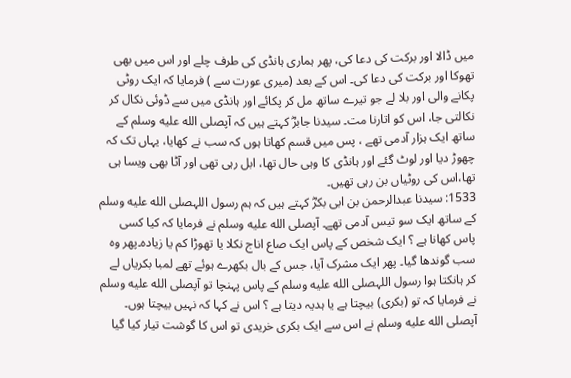میں ڈالا اور برکت کی دعا کی، پھر ہماری ہانڈی کی طرف چلے اور اس میں بھی تھوکا اور برکت کی دعا کی۔ اس کے بعد (میری عورت سے ) فرمایا کہ ایک روٹی پکانے والی اور بلا لے جو تیرے ساتھ مل کر پکائے اور ہانڈی میں سے ڈوئی نکال کر نکالتی جا، اس کو اتارنا مت۔ سیدنا جابرؓ کہتے ہیں کہ آپصلى الله عليه وسلم کے ساتھ ایک ہزار آدمی تھے ، پس میں قسم کھاتا ہوں کہ سب نے کھایا، یہاں تک کہ چھوڑ دیا اور لوٹ گئے اور ہانڈی کا وہی حال تھا، ابل رہی تھی اور آٹا بھی ویسا ہی تھا،اس کی روٹیاں بن رہی تھیں۔
1533: سیدنا عبدالرحمن بن ابی بکرؓ کہتے ہیں کہ ہم رسول اللہصلى الله عليه وسلم کے ساتھ ایک سو تیس آدمی تھے۔ آپصلى الله عليه وسلم نے فرمایا کہ کیا کسی پاس کھانا ہے ؟ ایک شخص کے پاس ایک صاع اناج نکلا یا تھوڑا کم یا زیادہ۔پھر وہ سب گوندھا گیا۔ پھر ایک مشرک آیا، جس کے بال بکھرے ہوئے تھے لمبا بکریاں لے کر ہانکتا ہوا رسول اللہصلى الله عليه وسلم کے پاس پہنچا تو آپصلى الله عليه وسلم نے فرمایا کہ تو (بکری) بیچتا ہے یا ہدیہ دیتا ہے ؟ اس نے کہا کہ نہیں بیچتا ہوں۔ آپصلى الله عليه وسلم نے اس سے ایک بکری خریدی تو اس کا گوشت تیار کیا گیا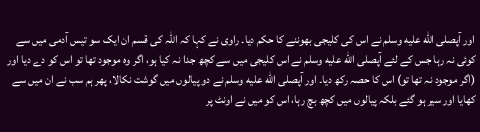اور آپصلى الله عليه وسلم نے اس کی کلیجی بھوننے کا حکم دیا۔ راوی نے کہا کہ اللہ کی قسم ان ایک سو تیس آدمی میں سے کوئی نہ رہا جس کے لئے آپصلى الله عليه وسلم نے اس کلیجی میں سے کچھ جدا نہ کیا ہو، اگر وہ موجود تھا تو اس کو دے دیا اور (اگر موجود نہ تھا تو) اس کا حصہ رکھ دیا۔ اور آپصلى الله عليه وسلم نے دو پیالوں میں گوشت نکالا، پھر ہم سب نے ان میں سے کھایا اور سیر ہو گئے بلکہ پیالوں میں کچھ بچ رہا، اس کو میں نے اونٹ پر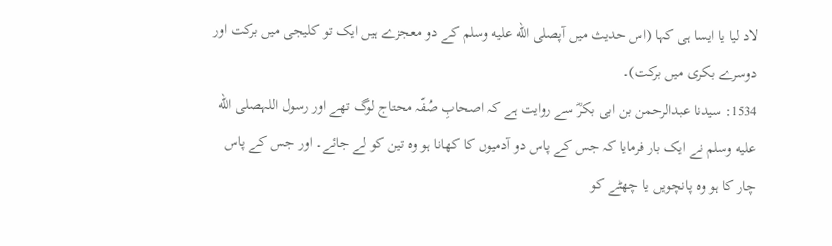لاد لیا یا ایسا ہی کہا (اس حدیث میں آپصلى الله عليه وسلم کے دو معجزے ہیں ایک تو کلیجی میں برکت اور دوسرے بکری میں برکت)۔
1534: سیدنا عبدالرحمن بن ابی بکرؓ سے روایت ہے کہ اصحابِ صُفّہ محتاج لوگ تھے اور رسول اللہصلى الله عليه وسلم نے ایک بار فرمایا کہ جس کے پاس دو آدمیوں کا کھانا ہو وہ تین کو لے جائے۔ اور جس کے پاس چار کا ہو وہ پانچویں یا چھٹے کو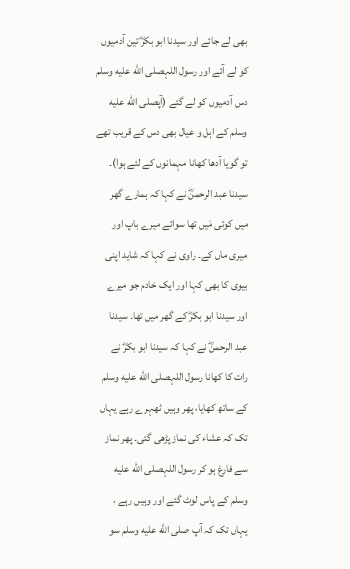بھی لے جائے اور سیدنا ابو بکرؓ تین آدمیوں کو لے آئے اور رسول اللہصلى الله عليه وسلم دس آدمیوں کو لے گئے (آپصلى الله عليه وسلم کے اہل و عیال بھی دس کے قریب تھے تو گویا آدھا کھانا مہمانوں کے لئے ہوا)۔ سیدنا عبد الرحمنؓ نے کہا کہ ہمارے گھر میں کوئی مَیں تھا سوائے میرے باپ اور میری ماں کے۔ راوی نے کہا کہ شاید اپنی بیوی کا بھی کہا اور ایک خادم جو میرے اور سیدنا ابو بکرؓ کے گھر میں تھا۔ سیدنا عبد الرحمنؓ نے کہا کہ سیدنا ابو بکرؓ نے رات کا کھانا رسول اللہصلى الله عليه وسلم کے ساتھ کھایا، پھر وہیں ٹھہرے رہے یہاں تک کہ عشاء کی نماز پڑھی گئی۔ پھر نماز سے فارغ ہو کر رسول اللہصلى الله عليه وسلم کے پاس لوٹ گئے اور وہیں رہے ، یہاں تک کہ آپ صلى الله عليه وسلم سو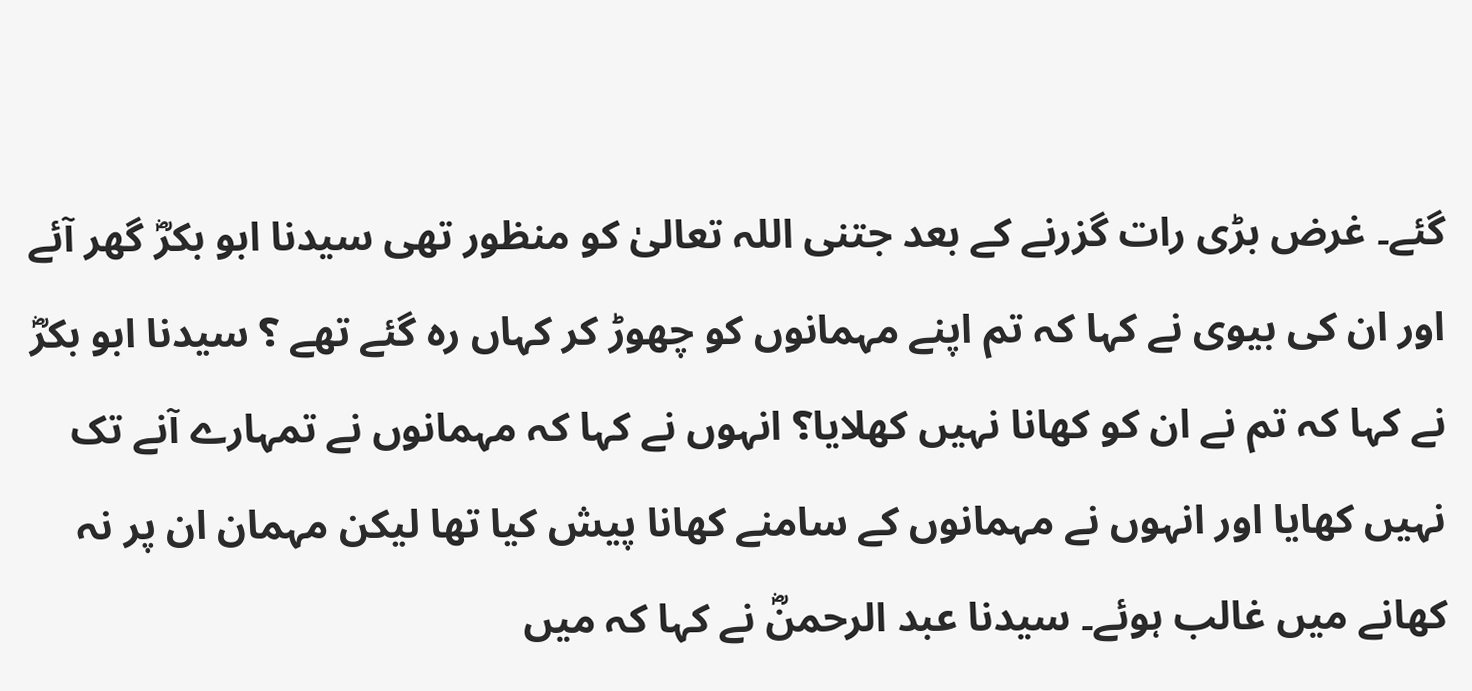گئے۔ غرض بڑی رات گزرنے کے بعد جتنی اللہ تعالیٰ کو منظور تھی سیدنا ابو بکرؓ گھر آئے اور ان کی بیوی نے کہا کہ تم اپنے مہمانوں کو چھوڑ کر کہاں رہ گئے تھے ؟ سیدنا ابو بکرؓ نے کہا کہ تم نے ان کو کھانا نہیں کھلایا؟ انہوں نے کہا کہ مہمانوں نے تمہارے آنے تک نہیں کھایا اور انہوں نے مہمانوں کے سامنے کھانا پیش کیا تھا لیکن مہمان ان پر نہ کھانے میں غالب ہوئے۔ سیدنا عبد الرحمنؓ نے کہا کہ میں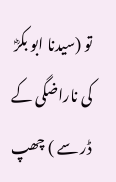تو (سیدنا ابو بکرؓ کی ناراضگی کے ڈر سے ) چھپ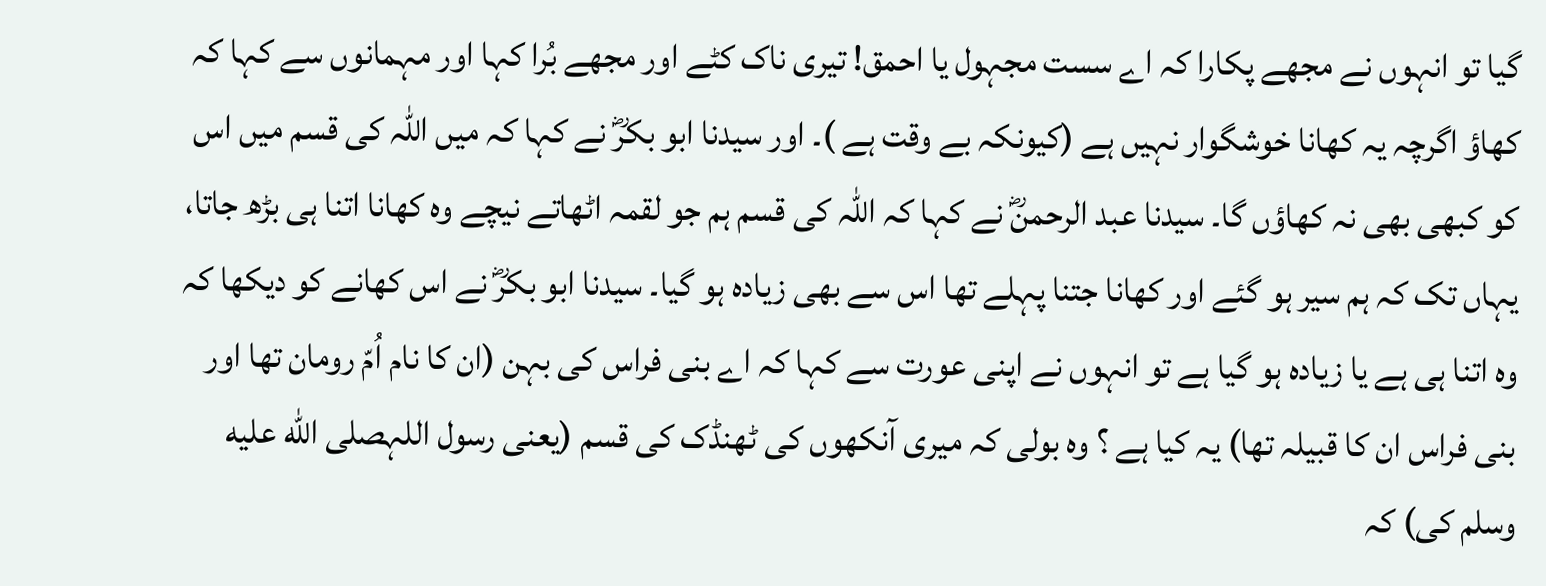گیا تو انہوں نے مجھے پکارا کہ اے سست مجہول یا احمق! تیری ناک کٹے اور مجھے بُرا کہا اور مہمانوں سے کہا کہ کھاؤ اگرچہ یہ کھانا خوشگوار نہیں ہے (کیونکہ بے وقت ہے )۔ اور سیدنا ابو بکرؓ نے کہا کہ میں اللہ کی قسم میں اس کو کبھی بھی نہ کھاؤں گا۔ سیدنا عبد الرحمنؓ نے کہا کہ اللہ کی قسم ہم جو لقمہ اٹھاتے نیچے وہ کھانا اتنا ہی بڑھ جاتا، یہاں تک کہ ہم سیر ہو گئے اور کھانا جتنا پہلے تھا اس سے بھی زیادہ ہو گیا۔ سیدنا ابو بکرؓ نے اس کھانے کو دیکھا کہ وہ اتنا ہی ہے یا زیادہ ہو گیا ہے تو انہوں نے اپنی عورت سے کہا کہ اے بنی فراس کی بہن (ان کا نام اُمّ رومان تھا اور بنی فراس ان کا قبیلہ تھا) یہ کیا ہے ؟ وہ بولی کہ میری آنکھوں کی ٹھنڈک کی قسم (یعنی رسول اللہصلى الله عليه وسلم کی) کہ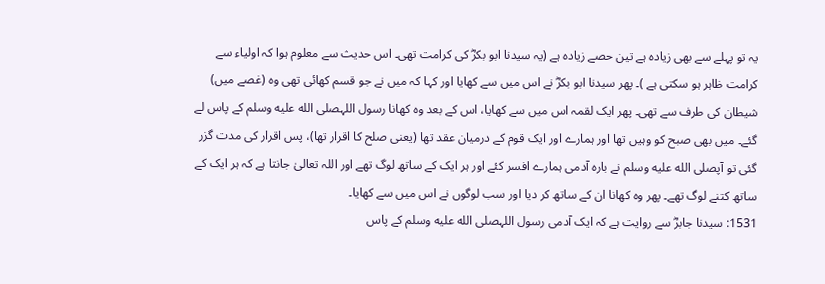یہ تو پہلے سے بھی زیادہ ہے تین حصے زیادہ ہے (یہ سیدنا ابو بکرؓ کی کرامت تھی۔ اس حدیث سے معلوم ہوا کہ اولیاء سے کرامت ظاہر ہو سکتی ہے )۔ پھر سیدنا ابو بکرؓ نے اس میں سے کھایا اور کہا کہ میں نے جو قسم کھائی تھی وہ (غصے میں) شیطان کی طرف سے تھی۔ پھر ایک لقمہ اس میں سے کھایا، اس کے بعد وہ کھانا رسول اللہصلى الله عليه وسلم کے پاس لے گئے۔ میں بھی صبح کو وہیں تھا اور ہمارے اور ایک قوم کے درمیان عقد تھا (یعنی صلح کا اقرار تھا)، پس اقرار کی مدت گزر گئی تو آپصلى الله عليه وسلم نے بارہ آدمی ہمارے افسر کئے اور ہر ایک کے ساتھ لوگ تھے اور اللہ تعالیٰ جانتا ہے کہ ہر ایک کے ساتھ کتنے لوگ تھے۔ پھر وہ کھانا ان کے ساتھ کر دیا اور سب لوگوں نے اس میں سے کھایا۔
1531: سیدنا جابرؓ سے روایت ہے کہ ایک آدمی رسول اللہصلى الله عليه وسلم کے پاس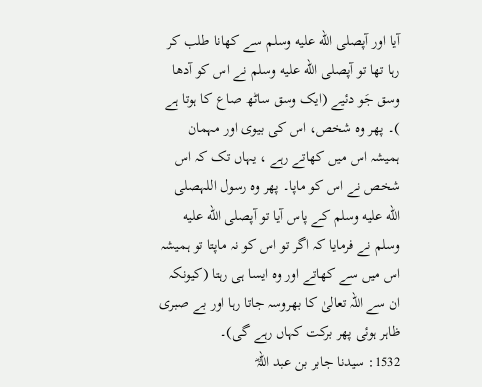آیا اور آپصلى الله عليه وسلم سے کھانا طلب کر رہا تھا تو آپصلى الله عليه وسلم نے اس کو آدھا وسق جَو دئیے (ایک وسق ساٹھ صاع کا ہوتا ہے )۔ پھر وہ شخص، اس کی بیوی اور مہمان ہمیشہ اس میں کھاتے رہے ، یہاں تک کہ اس شخص نے اس کو ماپا۔ پھر وہ رسول اللہصلى الله عليه وسلم کے پاس آیا تو آپصلى الله عليه وسلم نے فرمایا کہ اگر تو اس کو نہ ماپتا تو ہمیشہ اس میں سے کھاتے اور وہ ایسا ہی رہتا (کیونکہ ان سے اللہ تعالیٰ کا بھروسہ جاتا رہا اور بے صبری ظاہر ہوئی پھر برکت کہاں رہے گی)۔
1532: سیدنا جابر بن عبد اللہؓ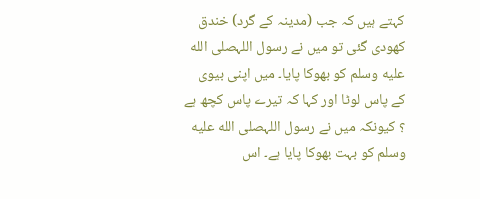کہتے ہیں کہ جب (مدینہ کے گرد) خندق کھودی گئی تو میں نے رسول اللہصلى الله عليه وسلم کو بھوکا پایا۔ میں اپنی بیوی کے پاس لوٹا اور کہا کہ تیرے پاس کچھ ہے ؟ کیونکہ میں نے رسول اللہصلى الله عليه وسلم کو بہت بھوکا پایا ہے۔ اس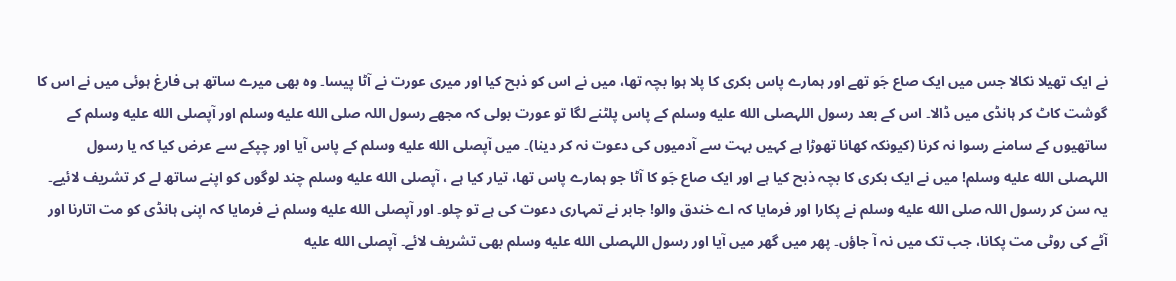نے ایک تھیلا نکالا جس میں ایک صاع جَو تھے اور ہمارے پاس بکری کا پلا ہوا بچہ تھا، میں نے اس کو ذبح کیا اور میری عورت نے آٹا پیسا۔ وہ بھی میرے ساتھ ہی فارغ ہوئی میں نے اس کا گوشت کاٹ کر ہانڈی میں ڈالا۔ اس کے بعد رسول اللہصلى الله عليه وسلم کے پاس پلٹنے لگا تو عورت بولی کہ مجھے رسول اللہ صلى الله عليه وسلم اور آپصلى الله عليه وسلم کے ساتھیوں کے سامنے رسوا نہ کرنا (کیونکہ کھانا تھوڑا ہے کہیں بہت سے آدمیوں کی دعوت نہ کر دینا)۔ میں آپصلى الله عليه وسلم کے پاس آیا اور چپکے سے عرض کیا کہ یا رسول اللہصلى الله عليه وسلم! میں نے ایک بکری کا بچہ ذبح کیا ہے اور ایک صاع جَو کا آٹا جو ہمارے پاس تھا، تیار کیا ہے ، آپصلى الله عليه وسلم چند لوگوں کو اپنے ساتھ لے کر تشریف لائیے۔ یہ سن کر رسول اللہ صلى الله عليه وسلم نے پکارا اور فرمایا کہ اے خندق والو! جابر نے تمہاری دعوت کی ہے تو چلو۔ اور آپصلى الله عليه وسلم نے فرمایا کہ اپنی ہانڈی کو مت اتارنا اور آٹے کی روٹی مت پکانا، جب تک میں نہ آ جاؤں۔ پھر میں گھر میں آیا اور رسول اللہصلى الله عليه وسلم بھی تشریف لائے۔ آپصلى الله عليه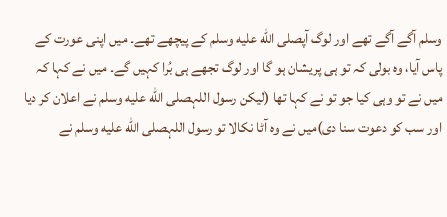وسلم آگے آگے تھے اور لوگ آپصلى الله عليه وسلم کے پیچھے تھے۔ میں اپنی عورت کے پاس آیا، وہ بولی کہ تو ہی پریشان ہو گا اور لوگ تجھے ہی بُرا کہیں گے۔ میں نے کہا کہ میں نے تو وہی کیا جو تو نے کہا تھا (لیکن رسول اللہصلى الله عليه وسلم نے اعلان کر دیا اور سب کو دعوت سنا دی)میں نے وہ آٹا نکالا تو رسول اللہصلى الله عليه وسلم نے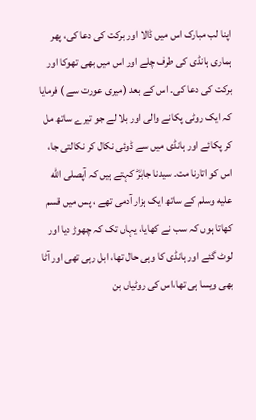اپنا لب مبارک اس میں ڈالا اور برکت کی دعا کی، پھر ہماری ہانڈی کی طرف چلے اور اس میں بھی تھوکا اور برکت کی دعا کی۔ اس کے بعد (میری عورت سے ) فرمایا کہ ایک روٹی پکانے والی اور بلا لے جو تیرے ساتھ مل کر پکائے اور ہانڈی میں سے ڈوئی نکال کر نکالتی جا، اس کو اتارنا مت۔ سیدنا جابرؓ کہتے ہیں کہ آپصلى الله عليه وسلم کے ساتھ ایک ہزار آدمی تھے ، پس میں قسم کھاتا ہوں کہ سب نے کھایا، یہاں تک کہ چھوڑ دیا اور لوٹ گئے اور ہانڈی کا وہی حال تھا، ابل رہی تھی اور آٹا بھی ویسا ہی تھا،اس کی روٹیاں بن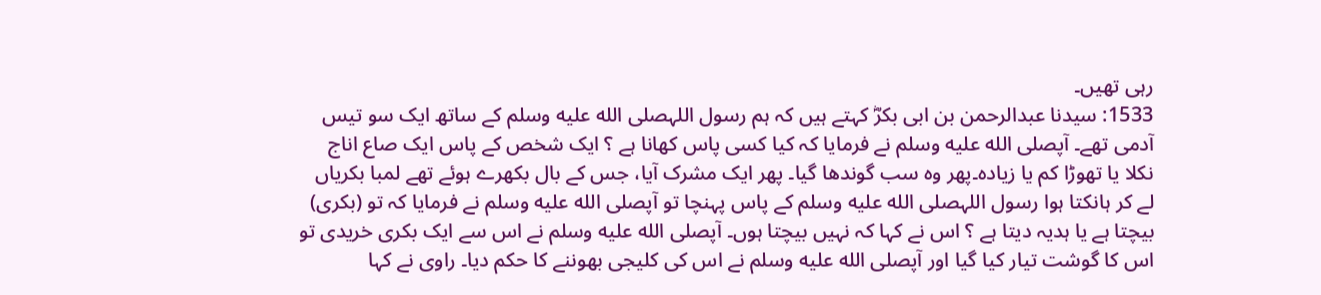رہی تھیں۔
1533: سیدنا عبدالرحمن بن ابی بکرؓ کہتے ہیں کہ ہم رسول اللہصلى الله عليه وسلم کے ساتھ ایک سو تیس آدمی تھے۔ آپصلى الله عليه وسلم نے فرمایا کہ کیا کسی پاس کھانا ہے ؟ ایک شخص کے پاس ایک صاع اناج نکلا یا تھوڑا کم یا زیادہ۔پھر وہ سب گوندھا گیا۔ پھر ایک مشرک آیا، جس کے بال بکھرے ہوئے تھے لمبا بکریاں لے کر ہانکتا ہوا رسول اللہصلى الله عليه وسلم کے پاس پہنچا تو آپصلى الله عليه وسلم نے فرمایا کہ تو (بکری) بیچتا ہے یا ہدیہ دیتا ہے ؟ اس نے کہا کہ نہیں بیچتا ہوں۔ آپصلى الله عليه وسلم نے اس سے ایک بکری خریدی تو اس کا گوشت تیار کیا گیا اور آپصلى الله عليه وسلم نے اس کی کلیجی بھوننے کا حکم دیا۔ راوی نے کہا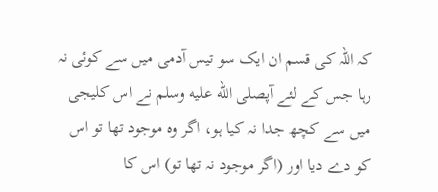کہ اللہ کی قسم ان ایک سو تیس آدمی میں سے کوئی نہ رہا جس کے لئے آپصلى الله عليه وسلم نے اس کلیجی میں سے کچھ جدا نہ کیا ہو، اگر وہ موجود تھا تو اس کو دے دیا اور (اگر موجود نہ تھا تو) اس کا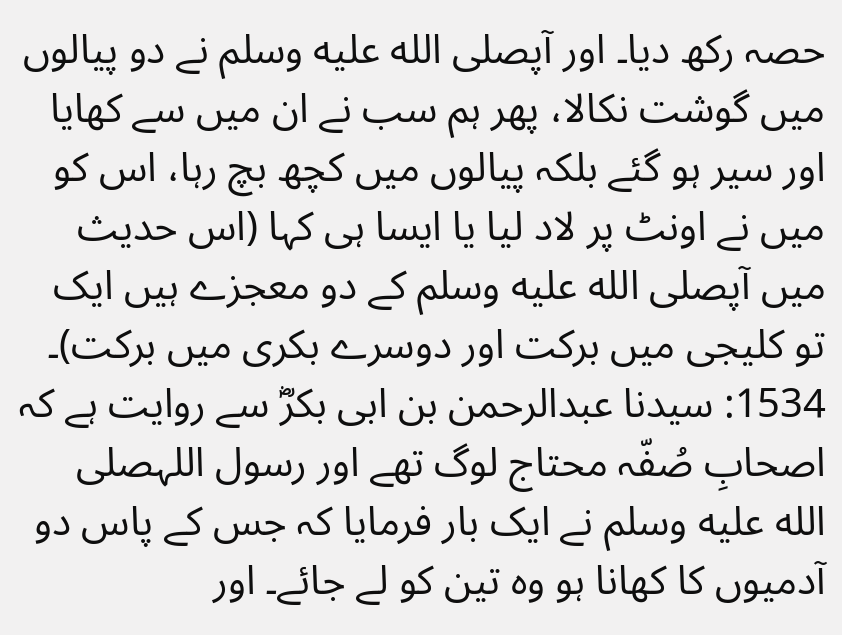حصہ رکھ دیا۔ اور آپصلى الله عليه وسلم نے دو پیالوں میں گوشت نکالا، پھر ہم سب نے ان میں سے کھایا اور سیر ہو گئے بلکہ پیالوں میں کچھ بچ رہا، اس کو میں نے اونٹ پر لاد لیا یا ایسا ہی کہا (اس حدیث میں آپصلى الله عليه وسلم کے دو معجزے ہیں ایک تو کلیجی میں برکت اور دوسرے بکری میں برکت)۔
1534: سیدنا عبدالرحمن بن ابی بکرؓ سے روایت ہے کہ اصحابِ صُفّہ محتاج لوگ تھے اور رسول اللہصلى الله عليه وسلم نے ایک بار فرمایا کہ جس کے پاس دو آدمیوں کا کھانا ہو وہ تین کو لے جائے۔ اور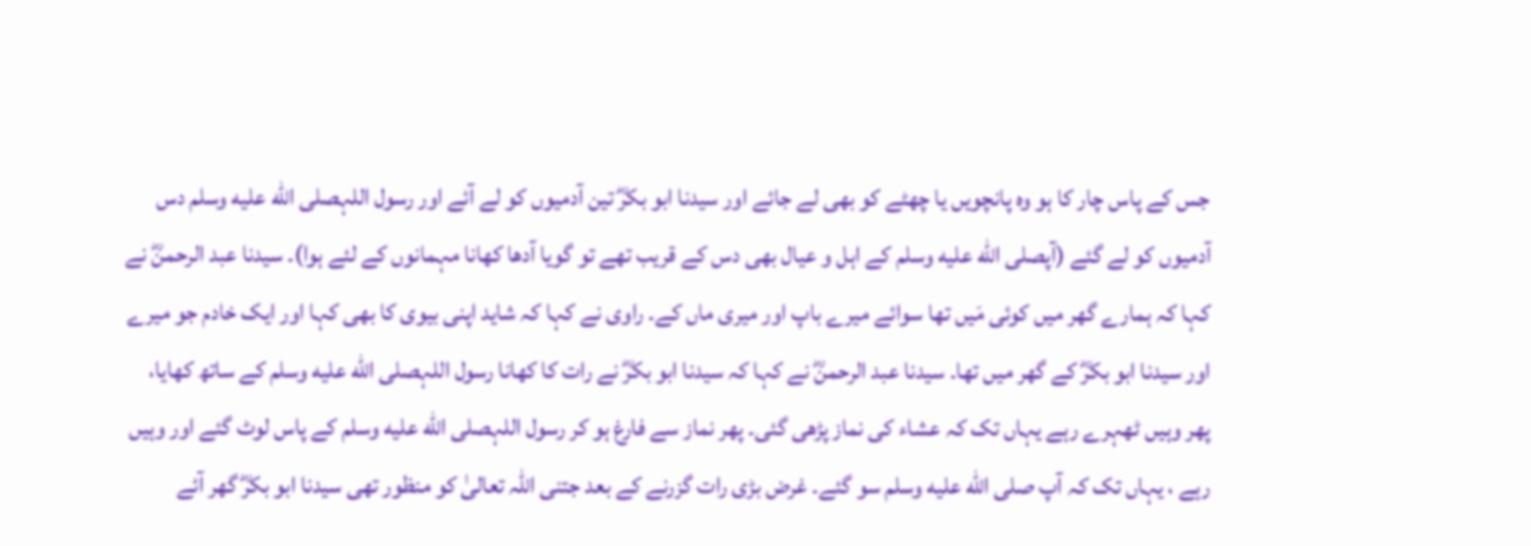جس کے پاس چار کا ہو وہ پانچویں یا چھٹے کو بھی لے جائے اور سیدنا ابو بکرؓ تین آدمیوں کو لے آئے اور رسول اللہصلى الله عليه وسلم دس آدمیوں کو لے گئے (آپصلى الله عليه وسلم کے اہل و عیال بھی دس کے قریب تھے تو گویا آدھا کھانا مہمانوں کے لئے ہوا)۔ سیدنا عبد الرحمنؓ نے کہا کہ ہمارے گھر میں کوئی مَیں تھا سوائے میرے باپ اور میری ماں کے۔ راوی نے کہا کہ شاید اپنی بیوی کا بھی کہا اور ایک خادم جو میرے اور سیدنا ابو بکرؓ کے گھر میں تھا۔ سیدنا عبد الرحمنؓ نے کہا کہ سیدنا ابو بکرؓ نے رات کا کھانا رسول اللہصلى الله عليه وسلم کے ساتھ کھایا، پھر وہیں ٹھہرے رہے یہاں تک کہ عشاء کی نماز پڑھی گئی۔ پھر نماز سے فارغ ہو کر رسول اللہصلى الله عليه وسلم کے پاس لوٹ گئے اور وہیں رہے ، یہاں تک کہ آپ صلى الله عليه وسلم سو گئے۔ غرض بڑی رات گزرنے کے بعد جتنی اللہ تعالیٰ کو منظور تھی سیدنا ابو بکرؓ گھر آئے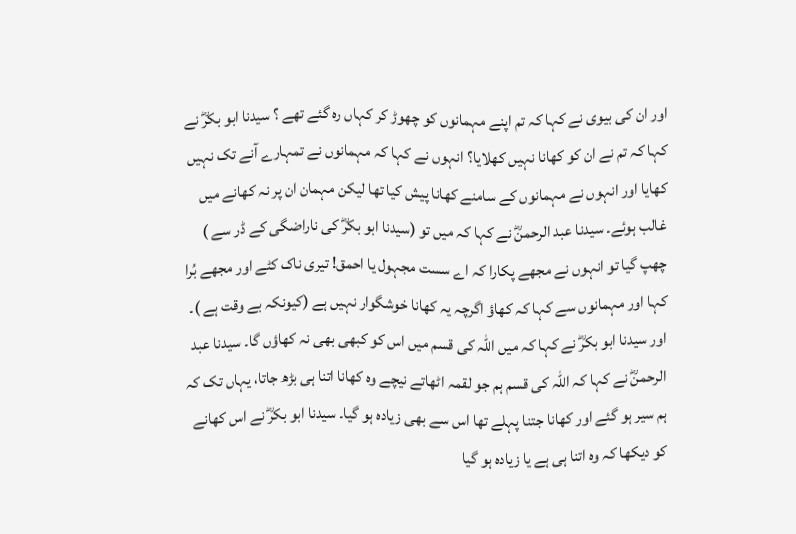اور ان کی بیوی نے کہا کہ تم اپنے مہمانوں کو چھوڑ کر کہاں رہ گئے تھے ؟ سیدنا ابو بکرؓ نے کہا کہ تم نے ان کو کھانا نہیں کھلایا؟ انہوں نے کہا کہ مہمانوں نے تمہارے آنے تک نہیں کھایا اور انہوں نے مہمانوں کے سامنے کھانا پیش کیا تھا لیکن مہمان ان پر نہ کھانے میں غالب ہوئے۔ سیدنا عبد الرحمنؓ نے کہا کہ میں تو (سیدنا ابو بکرؓ کی ناراضگی کے ڈر سے ) چھپ گیا تو انہوں نے مجھے پکارا کہ اے سست مجہول یا احمق! تیری ناک کٹے اور مجھے بُرا کہا اور مہمانوں سے کہا کہ کھاؤ اگرچہ یہ کھانا خوشگوار نہیں ہے (کیونکہ بے وقت ہے )۔ اور سیدنا ابو بکرؓ نے کہا کہ میں اللہ کی قسم میں اس کو کبھی بھی نہ کھاؤں گا۔ سیدنا عبد الرحمنؓ نے کہا کہ اللہ کی قسم ہم جو لقمہ اٹھاتے نیچے وہ کھانا اتنا ہی بڑھ جاتا، یہاں تک کہ ہم سیر ہو گئے اور کھانا جتنا پہلے تھا اس سے بھی زیادہ ہو گیا۔ سیدنا ابو بکرؓ نے اس کھانے کو دیکھا کہ وہ اتنا ہی ہے یا زیادہ ہو گیا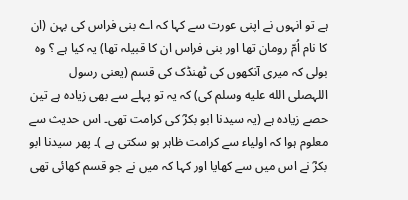ہے تو انہوں نے اپنی عورت سے کہا کہ اے بنی فراس کی بہن (ان کا نام اُمّ رومان تھا اور بنی فراس ان کا قبیلہ تھا) یہ کیا ہے ؟ وہ بولی کہ میری آنکھوں کی ٹھنڈک کی قسم (یعنی رسول اللہصلى الله عليه وسلم کی) کہ یہ تو پہلے سے بھی زیادہ ہے تین حصے زیادہ ہے (یہ سیدنا ابو بکرؓ کی کرامت تھی۔ اس حدیث سے معلوم ہوا کہ اولیاء سے کرامت ظاہر ہو سکتی ہے )۔ پھر سیدنا ابو بکرؓ نے اس میں سے کھایا اور کہا کہ میں نے جو قسم کھائی تھی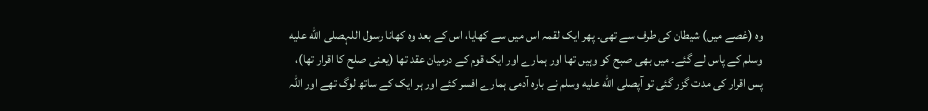وہ (غصے میں) شیطان کی طرف سے تھی۔ پھر ایک لقمہ اس میں سے کھایا، اس کے بعد وہ کھانا رسول اللہصلى الله عليه وسلم کے پاس لے گئے۔ میں بھی صبح کو وہیں تھا اور ہمارے اور ایک قوم کے درمیان عقد تھا (یعنی صلح کا اقرار تھا)، پس اقرار کی مدت گزر گئی تو آپصلى الله عليه وسلم نے بارہ آدمی ہمارے افسر کئے اور ہر ایک کے ساتھ لوگ تھے اور اللہ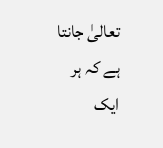تعالیٰ جانتا ہے کہ ہر ایک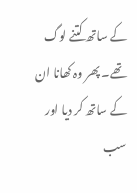کے ساتھ کتنے لوگ تھے۔ پھر وہ کھانا ان کے ساتھ کر دیا اور سب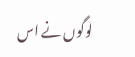لوگوں نے اس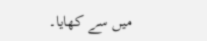میں سے کھایا۔